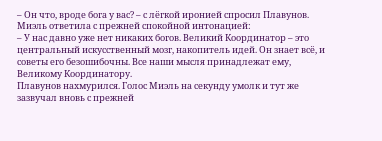– Он что, вроде бога у вас? – с лёгкой иронией спросил Плавунов.
Миэль ответила с прежней спокойной интонацией:
– У нас давно уже нет никаких богов. Великий Координатор – это центральный искусственный мозг, накопитель идей. Он знает всё, и советы его безошибочны. Все наши мысля принадлежат ему, Великому Координатору.
Плавунов нахмурился. Голос Миэль на секунду умолк и тут же зазвучал вновь с прежней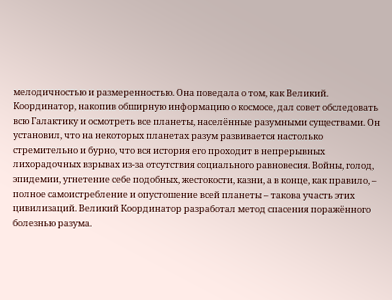мелодичностью и размеренностью. Она поведала о том, как Великий. Координатор, накопив обширную информацию о космосе, дал совет обследовать всю Галактику и осмотреть все планеты, населённые разумными существами. Он установил, что на некоторых планетах разум развивается настолько стремительно и бурно, что вся история его проходит в непрерывных лихорадочных взрывах из-за отсутствия социального равновесия. Войны, голод, эпидемии, угнетение себе подобных, жестокости, казни, а в конце, как правило, – полное самоистребление и опустошение всей планеты – такова участь этих цивилизаций. Великий Координатор разработал метод спасения поражённого болезнью разума.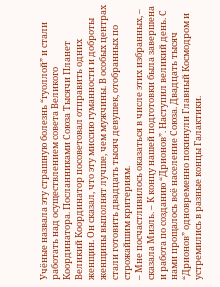Учёные назвала эту страшную болезнь “гуоллой” и стали работать над осуществлением совета Великого Координатора. Посланниками Союза Тысячи Планет Великий Координатор посоветовал отправить одних женщин. Он сказал, что эту миссию гуманности и доброты женщины выполнят лучше, чем мужчины. В особых центрах стали готовить двадцать тысяч девушек, отобранных по строжайшим критериям.
– Мне посчастливилось оказаться в числе этих избранных, – сказала Миэль. – К концу нашей подготовки была завершена и работа по созданию “Дрионов”. Наступил великий день. С нами прощалось всё население Союза. Двадцать тысяч “Дрионов” одновременно покинули Главный Космодром и устремились в разные концы Галактики.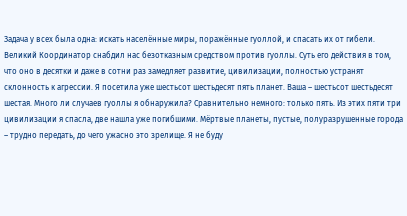Задача у всех была одна: искать населённые миры, поражённые гуоллой, и спасать их от гибели. Великий Координатор снабдил нас безотказным средством против гуоллы. Суть его действия в том, что оно в десятки и даже в сотни раз замедляет развитие, цивилизации, полностью устранят склонность к агрессии. Я посетила уже шестьсот шестьдесят пять планет. Ваша – шестьсот шестьдесят шестая. Много ли случаев гуоллы я обнаружила? Сравнительно немного: только пять. Из этих пяти три цивилизации я спасла, две нашла уже погибшими. Мёртвые планеты, пустые, полуразрушенные города – трудно передать, до чего ужасно это зрелище. Я не буду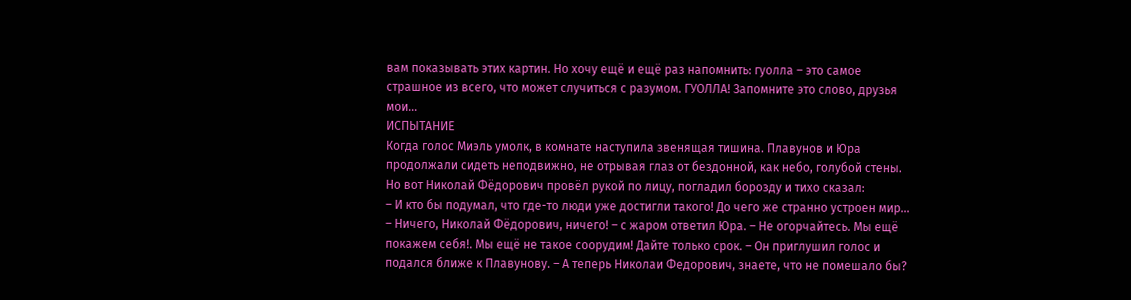вам показывать этих картин. Но хочу ещё и ещё раз напомнить: гуолла – это самое страшное из всего, что может случиться с разумом. ГУОЛЛА! Запомните это слово, друзья мои…
ИСПЫТАНИЕ
Когда голос Миэль умолк, в комнате наступила звенящая тишина. Плавунов и Юра продолжали сидеть неподвижно, не отрывая глаз от бездонной, как небо, голубой стены. Но вот Николай Фёдорович провёл рукой по лицу, погладил борозду и тихо сказал:
– И кто бы подумал, что где-то люди уже достигли такого! До чего же странно устроен мир…
– Ничего, Николай Фёдорович, ничего! – с жаром ответил Юра. – Не огорчайтесь. Мы ещё покажем себя!. Мы ещё не такое соорудим! Дайте только срок. – Он приглушил голос и подался ближе к Плавунову. – А теперь Николаи Федорович, знаете, что не помешало бы?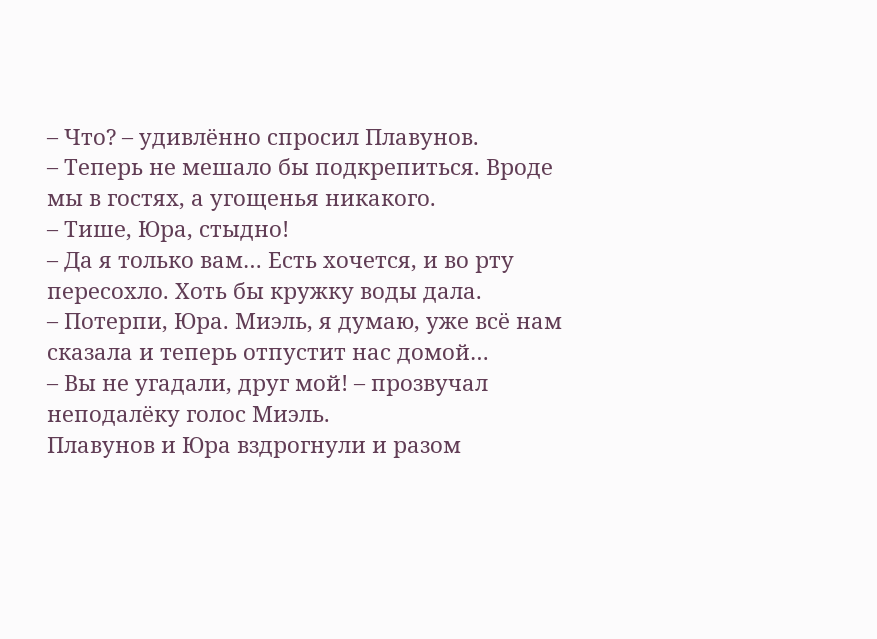– Что? – удивлённо спросил Плавунов.
– Теперь не мешало бы подкрепиться. Вроде мы в гостях, а угощенья никакого.
– Тише, Юра, стыдно!
– Да я только вам… Есть хочется, и во рту пересохло. Хоть бы кружку воды дала.
– Потерпи, Юра. Миэль, я думаю, уже всё нам сказала и теперь отпустит нас домой…
– Вы не угадали, друг мой! – прозвучал неподалёку голос Миэль.
Плавунов и Юра вздрогнули и разом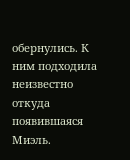обернулись. К ним подходила неизвестно откуда появившаяся Миэль.